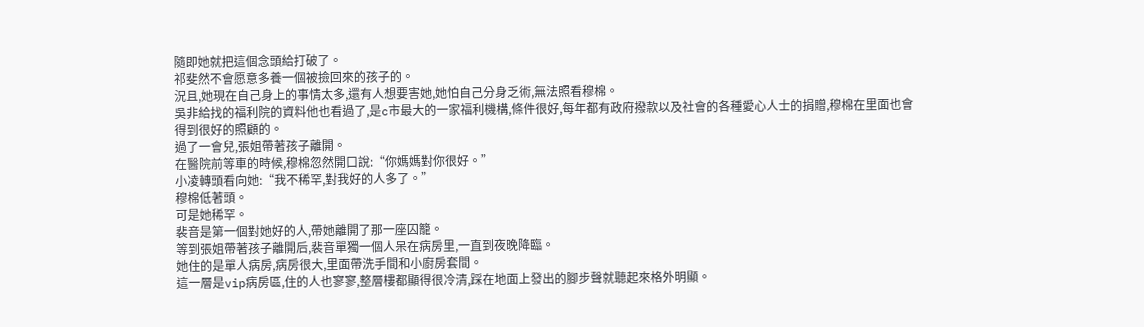隨即她就把這個念頭給打破了。
祁斐然不會愿意多養一個被撿回來的孩子的。
況且,她現在自己身上的事情太多,還有人想要害她,她怕自己分身乏術,無法照看穆棉。
吳非給找的福利院的資料他也看過了,是c市最大的一家福利機構,條件很好,每年都有政府撥款以及社會的各種愛心人士的捐贈,穆棉在里面也會得到很好的照顧的。
過了一會兒,張姐帶著孩子離開。
在醫院前等車的時候,穆棉忽然開口說:“你媽媽對你很好。”
小凌轉頭看向她:“我不稀罕,對我好的人多了。”
穆棉低著頭。
可是她稀罕。
裴音是第一個對她好的人,帶她離開了那一座囚籠。
等到張姐帶著孩子離開后,裴音單獨一個人呆在病房里,一直到夜晚降臨。
她住的是單人病房,病房很大,里面帶洗手間和小廚房套間。
這一層是vip病房區,住的人也寥寥,整層樓都顯得很冷清,踩在地面上發出的腳步聲就聽起來格外明顯。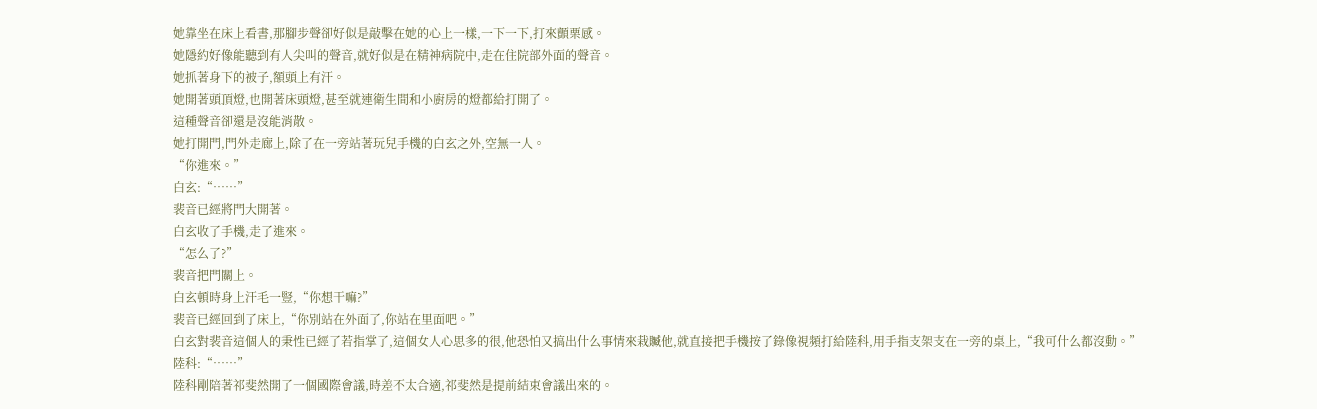她靠坐在床上看書,那腳步聲卻好似是敲擊在她的心上一樣,一下一下,打來顫栗感。
她隱約好像能聽到有人尖叫的聲音,就好似是在精神病院中,走在住院部外面的聲音。
她抓著身下的被子,額頭上有汗。
她開著頭頂燈,也開著床頭燈,甚至就連衛生間和小廚房的燈都給打開了。
這種聲音卻還是沒能消散。
她打開門,門外走廊上,除了在一旁站著玩兒手機的白玄之外,空無一人。
“你進來。”
白玄:“……”
裴音已經將門大開著。
白玄收了手機,走了進來。
“怎么了?”
裴音把門關上。
白玄頓時身上汗毛一豎,“你想干嘛?”
裴音已經回到了床上,“你別站在外面了,你站在里面吧。”
白玄對裴音這個人的秉性已經了若指掌了,這個女人心思多的很,他恐怕又搞出什么事情來栽贓他,就直接把手機按了錄像視頻打給陸科,用手指支架支在一旁的桌上,“我可什么都沒動。”
陸科:“……”
陸科剛陪著祁斐然開了一個國際會議,時差不太合適,祁斐然是提前結束會議出來的。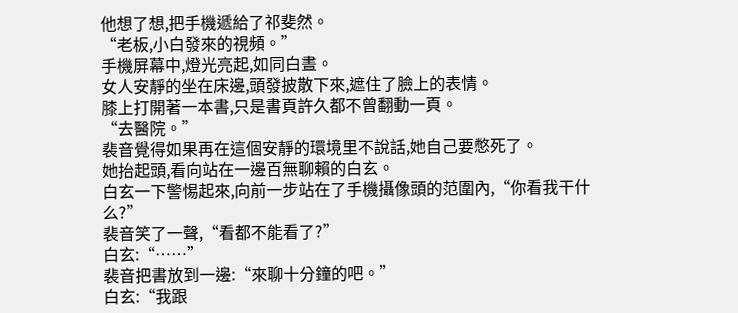他想了想,把手機遞給了祁斐然。
“老板,小白發來的視頻。”
手機屏幕中,燈光亮起,如同白晝。
女人安靜的坐在床邊,頭發披散下來,遮住了臉上的表情。
膝上打開著一本書,只是書頁許久都不曾翻動一頁。
“去醫院。”
裴音覺得如果再在這個安靜的環境里不說話,她自己要憋死了。
她抬起頭,看向站在一邊百無聊賴的白玄。
白玄一下警惕起來,向前一步站在了手機攝像頭的范圍內,“你看我干什么?”
裴音笑了一聲,“看都不能看了?”
白玄:“……”
裴音把書放到一邊:“來聊十分鐘的吧。”
白玄:“我跟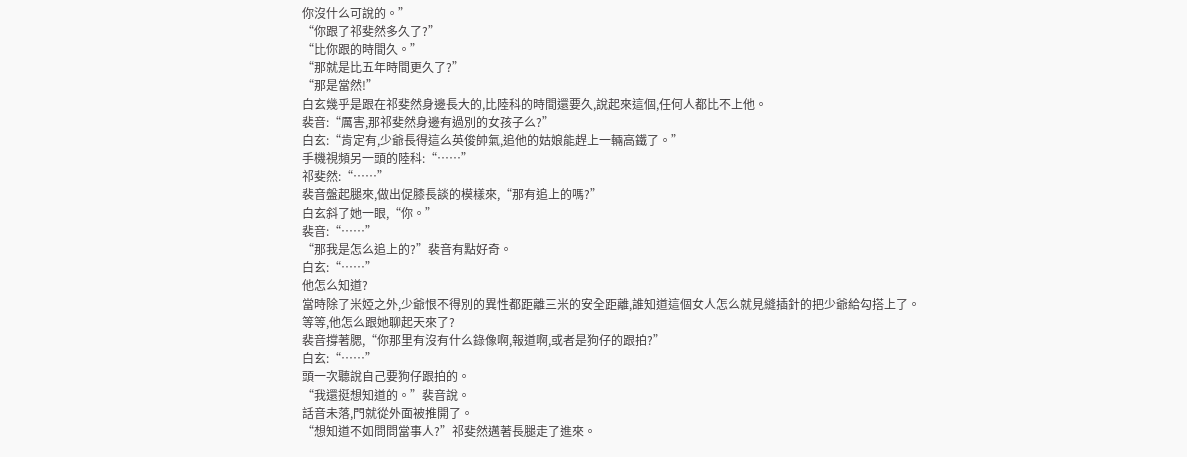你沒什么可說的。”
“你跟了祁斐然多久了?”
“比你跟的時間久。”
“那就是比五年時間更久了?”
“那是當然!”
白玄幾乎是跟在祁斐然身邊長大的,比陸科的時間還要久,說起來這個,任何人都比不上他。
裴音:“厲害,那祁斐然身邊有過別的女孩子么?”
白玄:“肯定有,少爺長得這么英俊帥氣,追他的姑娘能趕上一輛高鐵了。”
手機視頻另一頭的陸科:“……”
祁斐然:“……”
裴音盤起腿來,做出促膝長談的模樣來,“那有追上的嗎?”
白玄斜了她一眼,“你。”
裴音:“……”
“那我是怎么追上的?”裴音有點好奇。
白玄:“……”
他怎么知道?
當時除了米婭之外,少爺恨不得別的異性都距離三米的安全距離,誰知道這個女人怎么就見縫插針的把少爺給勾搭上了。
等等,他怎么跟她聊起天來了?
裴音撐著腮,“你那里有沒有什么錄像啊,報道啊,或者是狗仔的跟拍?”
白玄:“……”
頭一次聽說自己要狗仔跟拍的。
“我還挺想知道的。”裴音說。
話音未落,門就從外面被推開了。
“想知道不如問問當事人?”祁斐然邁著長腿走了進來。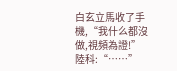白玄立馬收了手機,“我什么都沒做,視頻為證!”
陸科:“……”